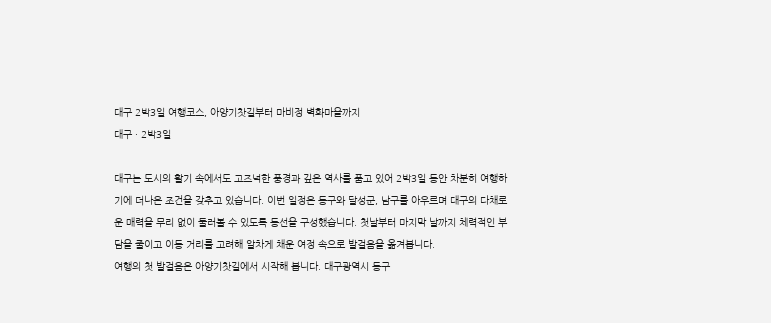대구 2박3일 여행코스, 아양기찻길부터 마비정 벽화마을까지
대구 · 2박3일

대구는 도시의 활기 속에서도 고즈넉한 풍경과 깊은 역사를 품고 있어 2박3일 동안 차분히 여행하기에 더나은 조건을 갖추고 있습니다. 이번 일정은 동구와 달성군, 남구를 아우르며 대구의 다채로운 매력을 무리 없이 둘러볼 수 있도록 동선을 구성했습니다. 첫날부터 마지막 날까지 체력적인 부담을 줄이고 이동 거리를 고려해 알차게 채운 여정 속으로 발걸음을 옮겨봅니다.
여행의 첫 발걸음은 아양기찻길에서 시작해 봅니다. 대구광역시 동구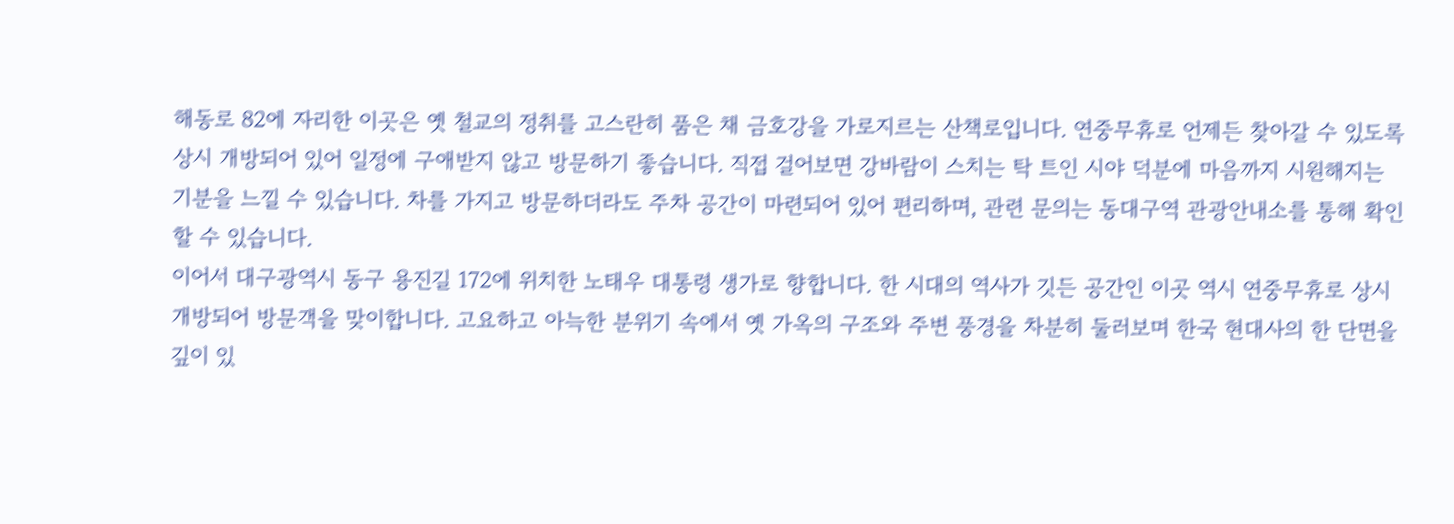해동로 82에 자리한 이곳은 옛 철교의 정취를 고스란히 품은 채 금호강을 가로지르는 산책로입니다. 연중무휴로 언제든 찾아갈 수 있도록 상시 개방되어 있어 일정에 구애받지 않고 방문하기 좋습니다. 직접 걸어보면 강바람이 스치는 탁 트인 시야 덕분에 마음까지 시원해지는 기분을 느낄 수 있습니다. 차를 가지고 방문하더라도 주차 공간이 마련되어 있어 편리하며, 관련 문의는 동대구역 관광안내소를 통해 확인할 수 있습니다.
이어서 대구광역시 동구 용진길 172에 위치한 노태우 대통령 생가로 향합니다. 한 시대의 역사가 깃든 공간인 이곳 역시 연중무휴로 상시 개방되어 방문객을 맞이합니다. 고요하고 아늑한 분위기 속에서 옛 가옥의 구조와 주변 풍경을 차분히 둘러보며 한국 현대사의 한 단면을 깊이 있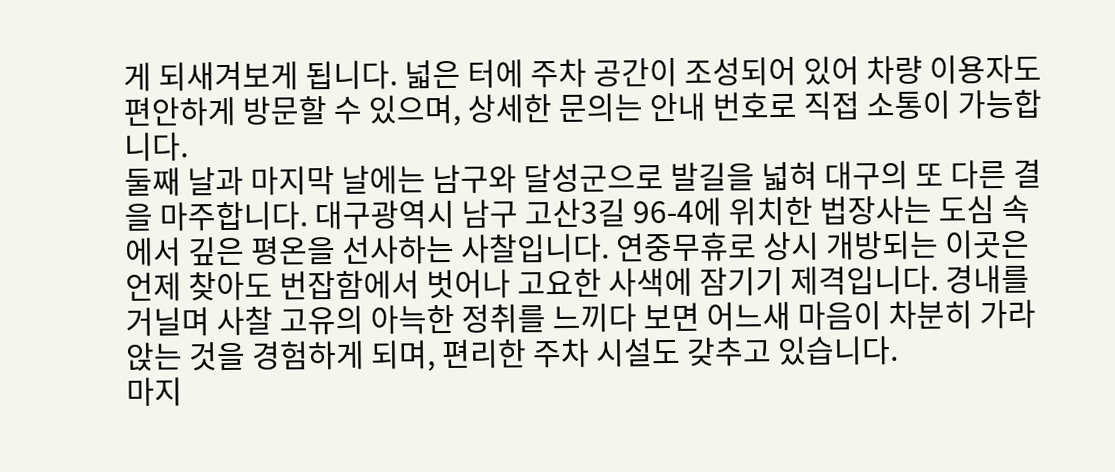게 되새겨보게 됩니다. 넓은 터에 주차 공간이 조성되어 있어 차량 이용자도 편안하게 방문할 수 있으며, 상세한 문의는 안내 번호로 직접 소통이 가능합니다.
둘째 날과 마지막 날에는 남구와 달성군으로 발길을 넓혀 대구의 또 다른 결을 마주합니다. 대구광역시 남구 고산3길 96-4에 위치한 법장사는 도심 속에서 깊은 평온을 선사하는 사찰입니다. 연중무휴로 상시 개방되는 이곳은 언제 찾아도 번잡함에서 벗어나 고요한 사색에 잠기기 제격입니다. 경내를 거닐며 사찰 고유의 아늑한 정취를 느끼다 보면 어느새 마음이 차분히 가라앉는 것을 경험하게 되며, 편리한 주차 시설도 갖추고 있습니다.
마지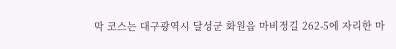막 코스는 대구광역시 달성군 화원읍 마비정길 262-5에 자리한 마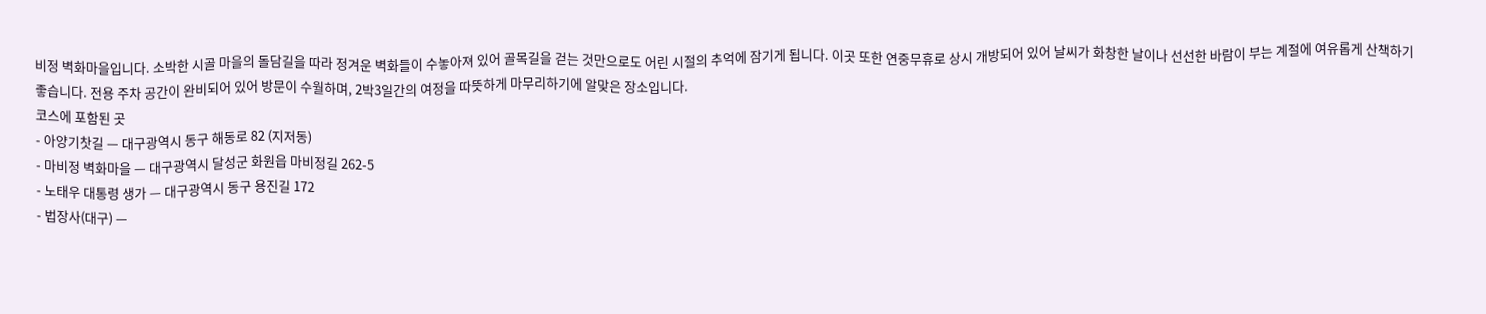비정 벽화마을입니다. 소박한 시골 마을의 돌담길을 따라 정겨운 벽화들이 수놓아져 있어 골목길을 걷는 것만으로도 어린 시절의 추억에 잠기게 됩니다. 이곳 또한 연중무휴로 상시 개방되어 있어 날씨가 화창한 날이나 선선한 바람이 부는 계절에 여유롭게 산책하기 좋습니다. 전용 주차 공간이 완비되어 있어 방문이 수월하며, 2박3일간의 여정을 따뜻하게 마무리하기에 알맞은 장소입니다.
코스에 포함된 곳
- 아양기찻길 — 대구광역시 동구 해동로 82 (지저동)
- 마비정 벽화마을 — 대구광역시 달성군 화원읍 마비정길 262-5
- 노태우 대통령 생가 — 대구광역시 동구 용진길 172
- 법장사(대구) —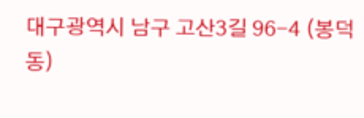대구광역시 남구 고산3길 96-4 (봉덕동)